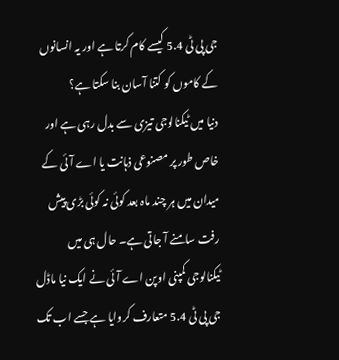جی پی ٹی 5.4 کیسے کام کرتا ہے اور یہ انسانوں کے کاموں کو کتنا آسان بنا سکتا ہے؟
دنیا میں ٹیکنالوجی تیزی سے بدل رہی ہے اور خاص طور پر مصنوعی ذہانت یا اے آئی کے میدان میں ہر چند ماہ بعد کوئی نہ کوئی بڑی پیش رفت سامنے آ جاتی ہے۔ حال ہی میں ٹیکنالوجی کمپنی اوپن اے آئی نے ایک نیا ماڈل جی پی ٹی 5.4 متعارف کروایا ہے جسے اب تک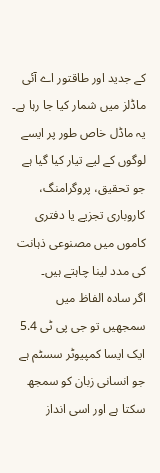کے جدید اور طاقتور اے آئی ماڈلز میں شمار کیا جا رہا ہے۔ یہ ماڈل خاص طور پر ایسے لوگوں کے لیے تیار کیا گیا ہے جو تحقیق، پروگرامنگ، کاروباری تجزیے یا دفتری کاموں میں مصنوعی ذہانت کی مدد لینا چاہتے ہیں۔
اگر سادہ الفاظ میں سمجھیں تو جی پی ٹی 5.4 ایک ایسا کمپیوٹر سسٹم ہے جو انسانی زبان کو سمجھ سکتا ہے اور اسی انداز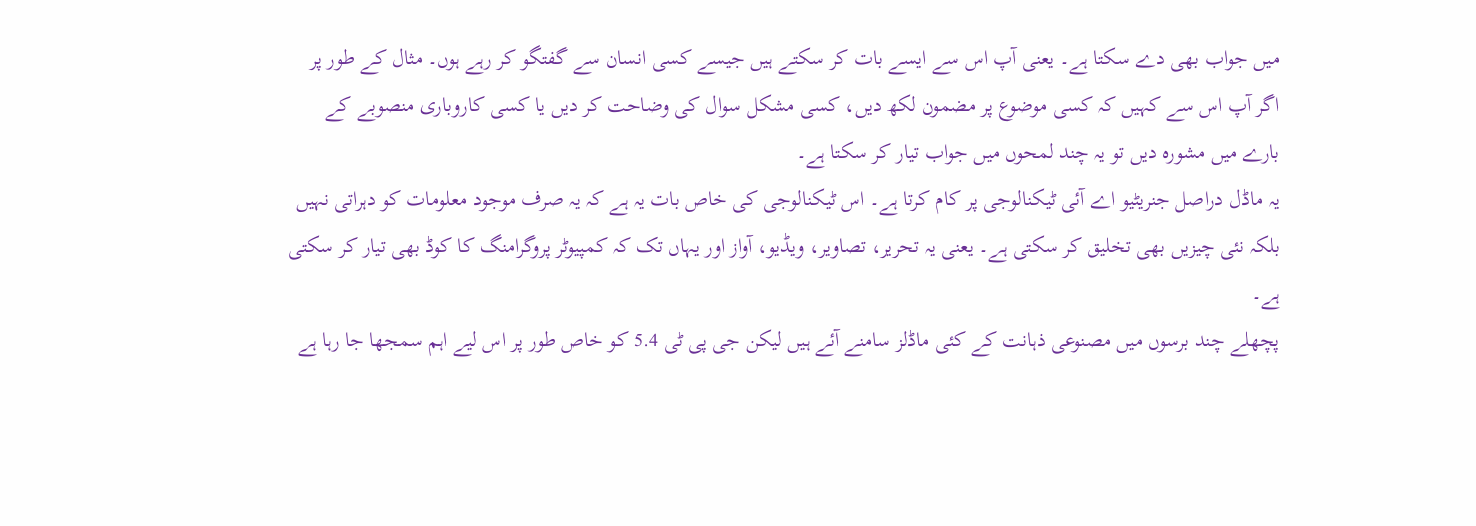میں جواب بھی دے سکتا ہے۔ یعنی آپ اس سے ایسے بات کر سکتے ہیں جیسے کسی انسان سے گفتگو کر رہے ہوں۔ مثال کے طور پر اگر آپ اس سے کہیں کہ کسی موضوع پر مضمون لکھ دیں، کسی مشکل سوال کی وضاحت کر دیں یا کسی کاروباری منصوبے کے بارے میں مشورہ دیں تو یہ چند لمحوں میں جواب تیار کر سکتا ہے۔
یہ ماڈل دراصل جنریٹیو اے آئی ٹیکنالوجی پر کام کرتا ہے۔ اس ٹیکنالوجی کی خاص بات یہ ہے کہ یہ صرف موجود معلومات کو دہراتی نہیں بلکہ نئی چیزیں بھی تخلیق کر سکتی ہے۔ یعنی یہ تحریر، تصاویر، ویڈیو، آواز اور یہاں تک کہ کمپیوٹر پروگرامنگ کا کوڈ بھی تیار کر سکتی ہے۔
پچھلے چند برسوں میں مصنوعی ذہانت کے کئی ماڈلز سامنے آئے ہیں لیکن جی پی ٹی 5.4 کو خاص طور پر اس لیے اہم سمجھا جا رہا ہے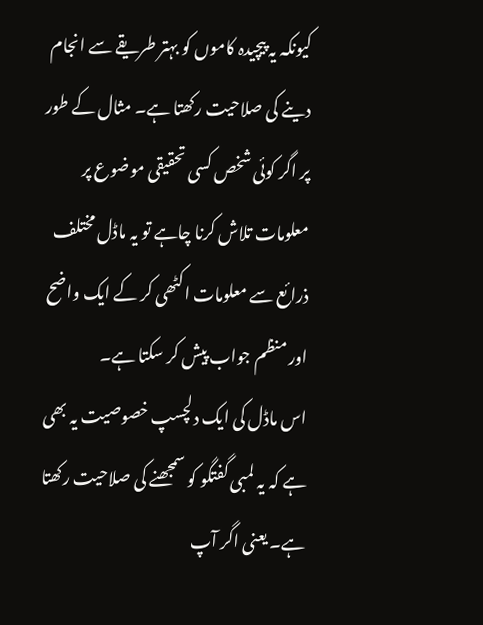کیونکہ یہ پیچیدہ کاموں کو بہتر طریقے سے انجام دینے کی صلاحیت رکھتا ہے۔ مثال کے طور پر اگر کوئی شخص کسی تحقیقی موضوع پر معلومات تلاش کرنا چاہے تو یہ ماڈل مختلف ذرائع سے معلومات اکٹھی کر کے ایک واضح اور منظم جواب پیش کر سکتا ہے۔
اس ماڈل کی ایک دلچسپ خصوصیت یہ بھی ہے کہ یہ لمبی گفتگو کو سمجھنے کی صلاحیت رکھتا ہے۔ یعنی اگر آپ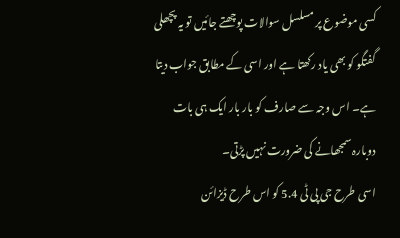کسی موضوع پر مسلسل سوالات پوچھتے جائیں تو یہ پچھلی گفتگو کو بھی یاد رکھتا ہے اور اسی کے مطابق جواب دیتا ہے۔ اس وجہ سے صارف کو بار بار ایک ہی بات دوبارہ سمجھانے کی ضرورت نہیں پڑتی۔
اسی طرح جی پی ٹی 5.4 کو اس طرح ڈیزائن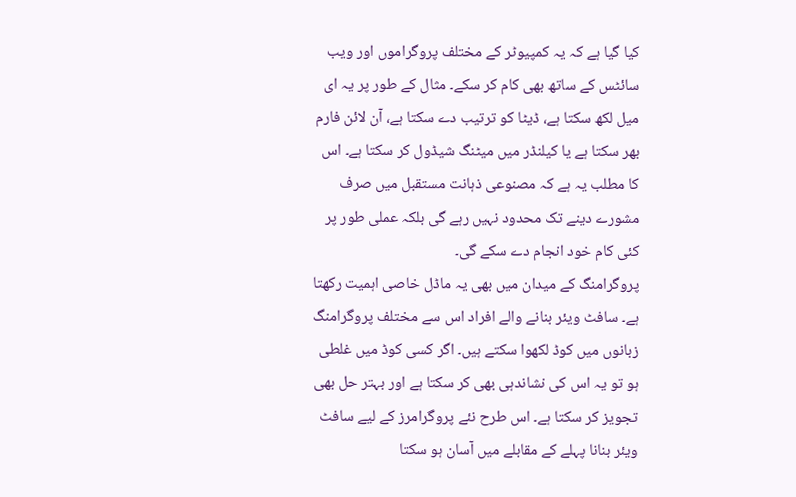کیا گیا ہے کہ یہ کمپیوٹر کے مختلف پروگراموں اور ویب سائٹس کے ساتھ بھی کام کر سکے۔ مثال کے طور پر یہ ای میل لکھ سکتا ہے، ڈیٹا کو ترتیب دے سکتا ہے، آن لائن فارم بھر سکتا ہے یا کیلنڈر میں میٹنگ شیڈول کر سکتا ہے۔ اس کا مطلب یہ ہے کہ مصنوعی ذہانت مستقبل میں صرف مشورے دینے تک محدود نہیں رہے گی بلکہ عملی طور پر کئی کام خود انجام دے سکے گی۔
پروگرامنگ کے میدان میں بھی یہ ماڈل خاصی اہمیت رکھتا ہے۔ سافٹ ویئر بنانے والے افراد اس سے مختلف پروگرامنگ زبانوں میں کوڈ لکھوا سکتے ہیں۔ اگر کسی کوڈ میں غلطی ہو تو یہ اس کی نشاندہی بھی کر سکتا ہے اور بہتر حل بھی تجویز کر سکتا ہے۔ اس طرح نئے پروگرامرز کے لیے سافٹ ویئر بنانا پہلے کے مقابلے میں آسان ہو سکتا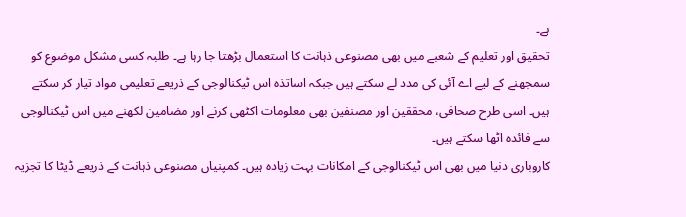ہے۔
تحقیق اور تعلیم کے شعبے میں بھی مصنوعی ذہانت کا استعمال بڑھتا جا رہا ہے۔ طلبہ کسی مشکل موضوع کو سمجھنے کے لیے اے آئی کی مدد لے سکتے ہیں جبکہ اساتذہ اس ٹیکنالوجی کے ذریعے تعلیمی مواد تیار کر سکتے ہیں۔ اسی طرح صحافی، محققین اور مصنفین بھی معلومات اکٹھی کرنے اور مضامین لکھنے میں اس ٹیکنالوجی سے فائدہ اٹھا سکتے ہیں۔
کاروباری دنیا میں بھی اس ٹیکنالوجی کے امکانات بہت زیادہ ہیں۔ کمپنیاں مصنوعی ذہانت کے ذریعے ڈیٹا کا تجزیہ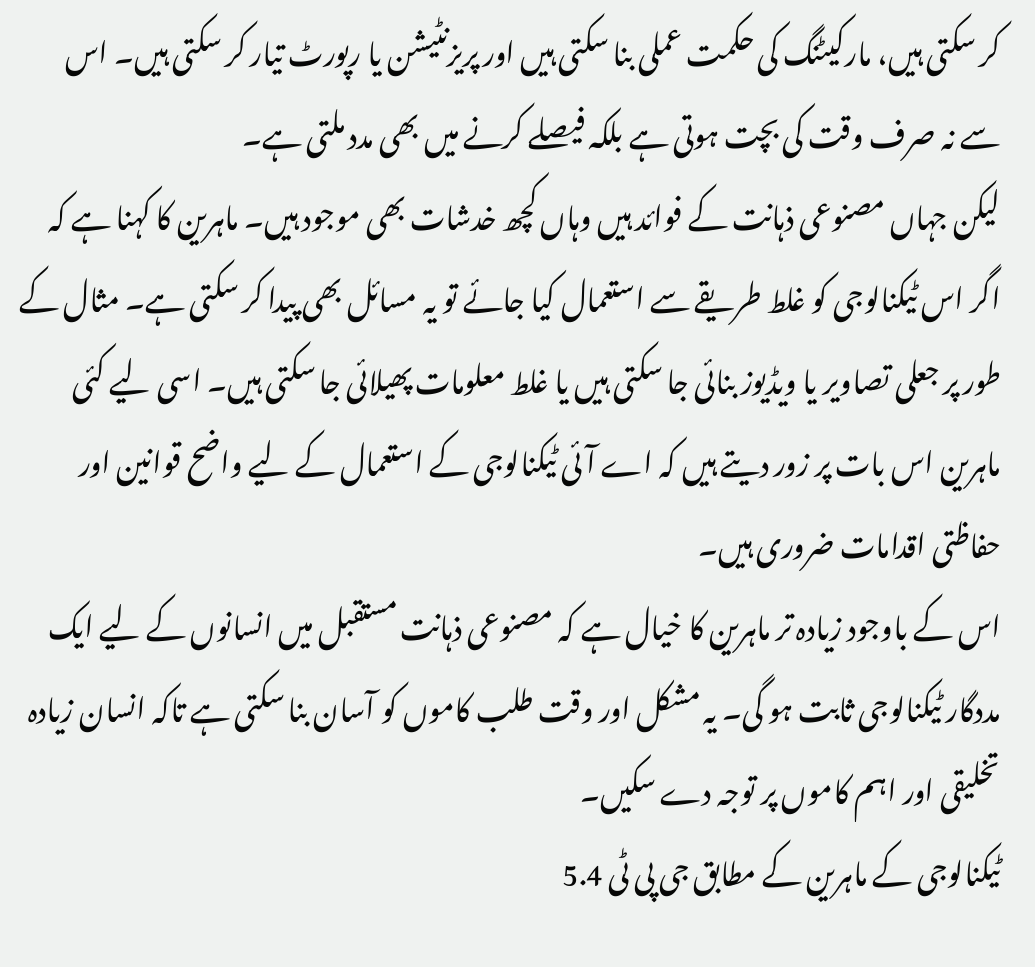کر سکتی ہیں، مارکیٹنگ کی حکمت عملی بنا سکتی ہیں اور پریزنٹیشن یا رپورٹ تیار کر سکتی ہیں۔ اس سے نہ صرف وقت کی بچت ہوتی ہے بلکہ فیصلے کرنے میں بھی مدد ملتی ہے۔
لیکن جہاں مصنوعی ذہانت کے فوائد ہیں وہاں کچھ خدشات بھی موجود ہیں۔ ماہرین کا کہنا ہے کہ اگر اس ٹیکنالوجی کو غلط طریقے سے استعمال کیا جائے تو یہ مسائل بھی پیدا کر سکتی ہے۔ مثال کے طور پر جعلی تصاویر یا ویڈیوز بنائی جا سکتی ہیں یا غلط معلومات پھیلائی جا سکتی ہیں۔ اسی لیے کئی ماہرین اس بات پر زور دیتے ہیں کہ اے آئی ٹیکنالوجی کے استعمال کے لیے واضح قوانین اور حفاظتی اقدامات ضروری ہیں۔
اس کے باوجود زیادہ تر ماہرین کا خیال ہے کہ مصنوعی ذہانت مستقبل میں انسانوں کے لیے ایک مددگار ٹیکنالوجی ثابت ہو گی۔ یہ مشکل اور وقت طلب کاموں کو آسان بنا سکتی ہے تاکہ انسان زیادہ تخلیقی اور اہم کاموں پر توجہ دے سکیں۔
ٹیکنالوجی کے ماہرین کے مطابق جی پی ٹی 5.4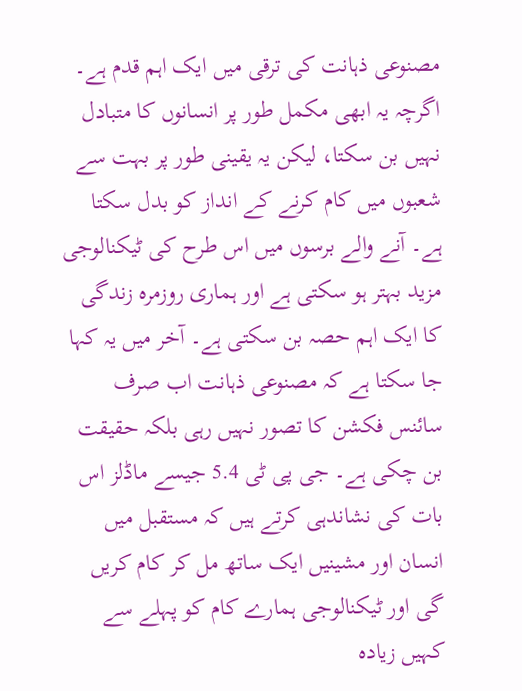مصنوعی ذہانت کی ترقی میں ایک اہم قدم ہے۔ اگرچہ یہ ابھی مکمل طور پر انسانوں کا متبادل نہیں بن سکتا، لیکن یہ یقینی طور پر بہت سے شعبوں میں کام کرنے کے انداز کو بدل سکتا ہے۔ آنے والے برسوں میں اس طرح کی ٹیکنالوجی مزید بہتر ہو سکتی ہے اور ہماری روزمرہ زندگی کا ایک اہم حصہ بن سکتی ہے۔ آخر میں یہ کہا جا سکتا ہے کہ مصنوعی ذہانت اب صرف سائنس فکشن کا تصور نہیں رہی بلکہ حقیقت بن چکی ہے۔ جی پی ٹی 5.4 جیسے ماڈلز اس بات کی نشاندہی کرتے ہیں کہ مستقبل میں انسان اور مشینیں ایک ساتھ مل کر کام کریں گی اور ٹیکنالوجی ہمارے کام کو پہلے سے کہیں زیادہ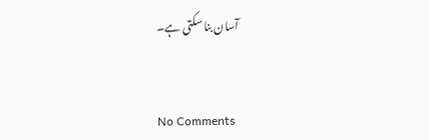آسان بنا سکتی ہے۔


No Comments